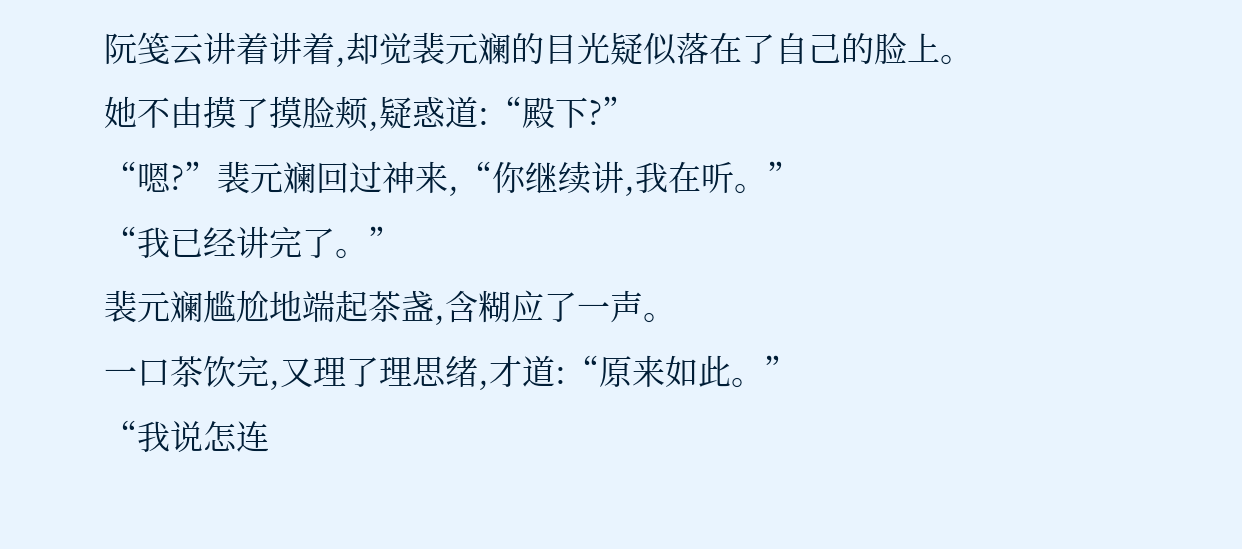阮笺云讲着讲着,却觉裴元斓的目光疑似落在了自己的脸上。
她不由摸了摸脸颊,疑惑道:“殿下?”
“嗯?”裴元斓回过神来,“你继续讲,我在听。”
“我已经讲完了。”
裴元斓尴尬地端起茶盏,含糊应了一声。
一口茶饮完,又理了理思绪,才道:“原来如此。”
“我说怎连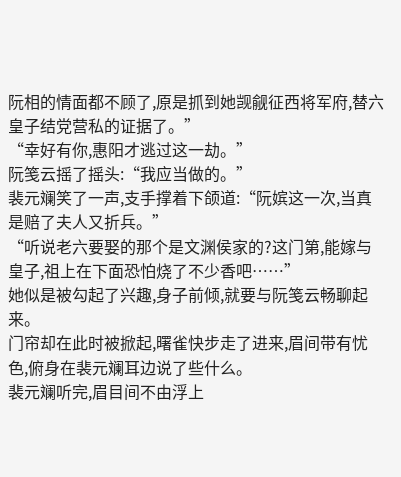阮相的情面都不顾了,原是抓到她觊觎征西将军府,替六皇子结党营私的证据了。”
“幸好有你,惠阳才逃过这一劫。”
阮笺云摇了摇头:“我应当做的。”
裴元斓笑了一声,支手撑着下颌道:“阮嫔这一次,当真是赔了夫人又折兵。”
“听说老六要娶的那个是文渊侯家的?这门第,能嫁与皇子,祖上在下面恐怕烧了不少香吧……”
她似是被勾起了兴趣,身子前倾,就要与阮笺云畅聊起来。
门帘却在此时被掀起,曙雀快步走了进来,眉间带有忧色,俯身在裴元斓耳边说了些什么。
裴元斓听完,眉目间不由浮上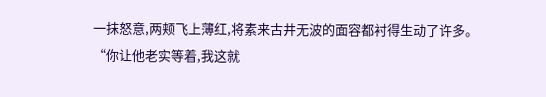一抹怒意,两颊飞上薄红,将素来古井无波的面容都衬得生动了许多。
“你让他老实等着,我这就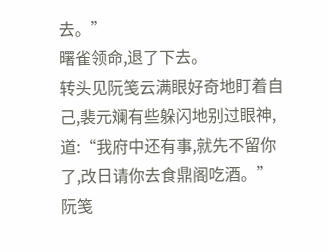去。”
曙雀领命,退了下去。
转头见阮笺云满眼好奇地盯着自己,裴元斓有些躲闪地别过眼神,道:“我府中还有事,就先不留你了,改日请你去食鼎阁吃酒。”
阮笺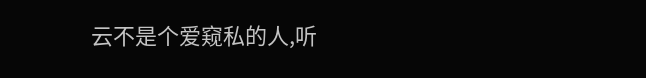云不是个爱窥私的人,听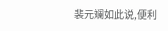裴元斓如此说,便利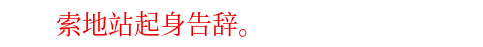索地站起身告辞。